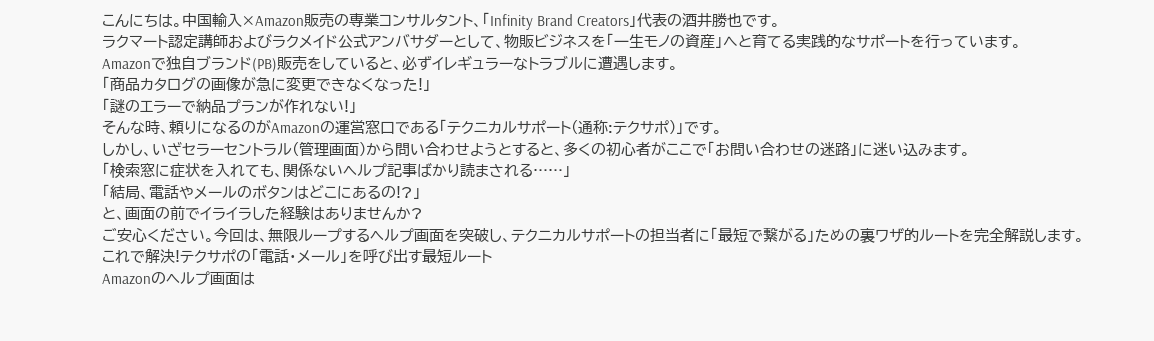こんにちは。中国輸入×Amazon販売の専業コンサルタント、「Infinity Brand Creators」代表の酒井勝也です。
ラクマート認定講師およびラクメイド公式アンバサダーとして、物販ビジネスを「一生モノの資産」へと育てる実践的なサポートを行っています。
Amazonで独自ブランド(PB)販売をしていると、必ずイレギュラーなトラブルに遭遇します。
「商品カタログの画像が急に変更できなくなった!」
「謎のエラーで納品プランが作れない!」
そんな時、頼りになるのがAmazonの運営窓口である「テクニカルサポート(通称:テクサポ)」です。
しかし、いざセラーセントラル(管理画面)から問い合わせようとすると、多くの初心者がここで「お問い合わせの迷路」に迷い込みます。
「検索窓に症状を入れても、関係ないヘルプ記事ばかり読まされる……」
「結局、電話やメールのボタンはどこにあるの!?」
と、画面の前でイライラした経験はありませんか?
ご安心ください。今回は、無限ループするヘルプ画面を突破し、テクニカルサポートの担当者に「最短で繋がる」ための裏ワザ的ルートを完全解説します。
これで解決!テクサポの「電話・メール」を呼び出す最短ルート
Amazonのヘルプ画面は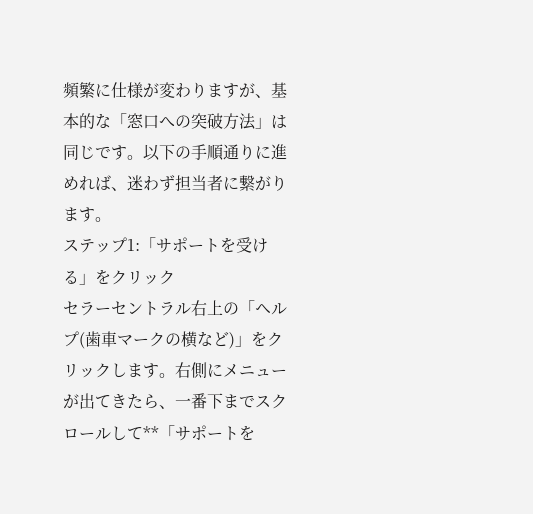頻繁に仕様が変わりますが、基本的な「窓口への突破方法」は同じです。以下の手順通りに進めれば、迷わず担当者に繋がります。
ステップ1:「サポートを受ける」をクリック
セラーセントラル右上の「ヘルプ(歯車マークの横など)」をクリックします。右側にメニューが出てきたら、一番下までスクロールして**「サポートを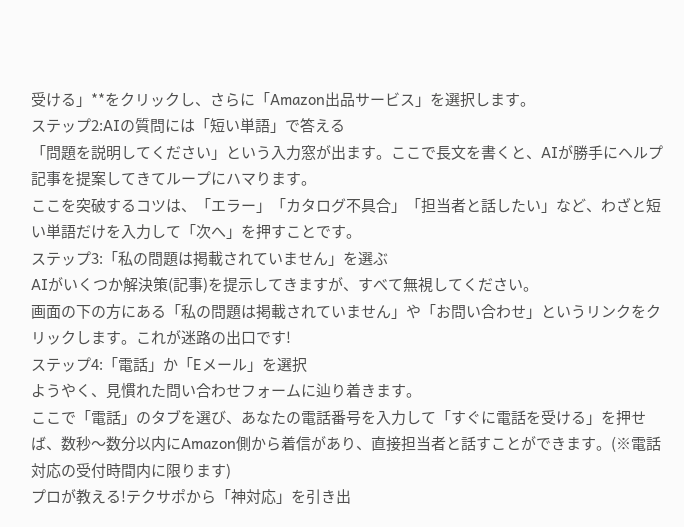受ける」**をクリックし、さらに「Amazon出品サービス」を選択します。
ステップ2:AIの質問には「短い単語」で答える
「問題を説明してください」という入力窓が出ます。ここで長文を書くと、AIが勝手にヘルプ記事を提案してきてループにハマります。
ここを突破するコツは、「エラー」「カタログ不具合」「担当者と話したい」など、わざと短い単語だけを入力して「次へ」を押すことです。
ステップ3:「私の問題は掲載されていません」を選ぶ
AIがいくつか解決策(記事)を提示してきますが、すべて無視してください。
画面の下の方にある「私の問題は掲載されていません」や「お問い合わせ」というリンクをクリックします。これが迷路の出口です!
ステップ4:「電話」か「Eメール」を選択
ようやく、見慣れた問い合わせフォームに辿り着きます。
ここで「電話」のタブを選び、あなたの電話番号を入力して「すぐに電話を受ける」を押せば、数秒〜数分以内にAmazon側から着信があり、直接担当者と話すことができます。(※電話対応の受付時間内に限ります)
プロが教える!テクサポから「神対応」を引き出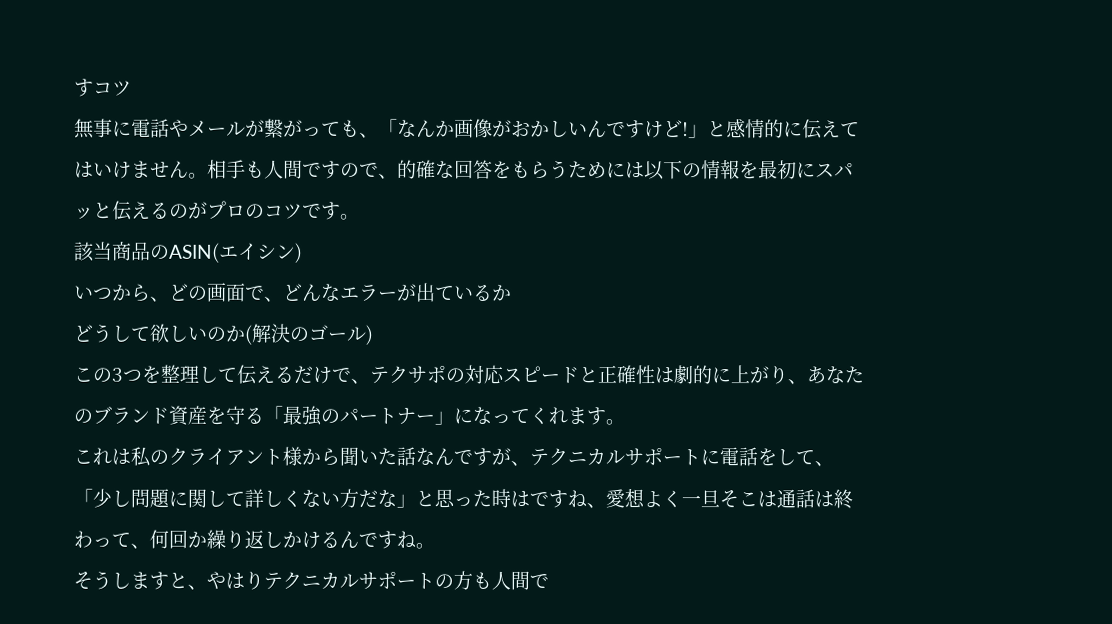すコツ
無事に電話やメールが繋がっても、「なんか画像がおかしいんですけど!」と感情的に伝えてはいけません。相手も人間ですので、的確な回答をもらうためには以下の情報を最初にスパッと伝えるのがプロのコツです。
該当商品のASIN(エイシン)
いつから、どの画面で、どんなエラーが出ているか
どうして欲しいのか(解決のゴール)
この3つを整理して伝えるだけで、テクサポの対応スピードと正確性は劇的に上がり、あなたのブランド資産を守る「最強のパートナー」になってくれます。
これは私のクライアント様から聞いた話なんですが、テクニカルサポートに電話をして、「少し問題に関して詳しくない方だな」と思った時はですね、愛想よく一旦そこは通話は終わって、何回か繰り返しかけるんですね。
そうしますと、やはりテクニカルサポートの方も人間で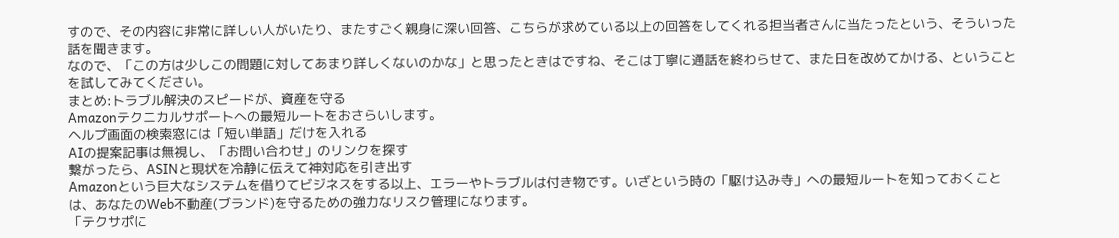すので、その内容に非常に詳しい人がいたり、またすごく親身に深い回答、こちらが求めている以上の回答をしてくれる担当者さんに当たったという、そういった話を聞きます。
なので、「この方は少しこの問題に対してあまり詳しくないのかな」と思ったときはですね、そこは丁寧に通話を終わらせて、また日を改めてかける、ということを試してみてください。
まとめ:トラブル解決のスピードが、資産を守る
Amazonテクニカルサポートへの最短ルートをおさらいします。
ヘルプ画面の検索窓には「短い単語」だけを入れる
AIの提案記事は無視し、「お問い合わせ」のリンクを探す
繋がったら、ASINと現状を冷静に伝えて神対応を引き出す
Amazonという巨大なシステムを借りてビジネスをする以上、エラーやトラブルは付き物です。いざという時の「駆け込み寺」への最短ルートを知っておくことは、あなたのWeb不動産(ブランド)を守るための強力なリスク管理になります。
「テクサポに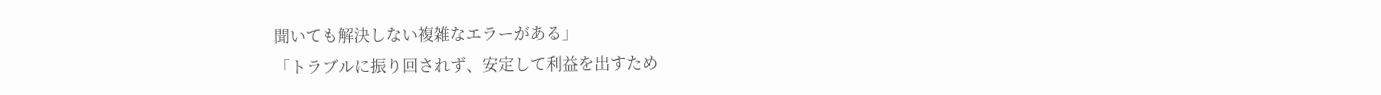聞いても解決しない複雑なエラーがある」
「トラブルに振り回されず、安定して利益を出すため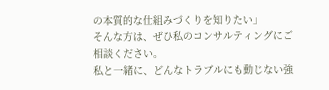の本質的な仕組みづくりを知りたい」
そんな方は、ぜひ私のコンサルティングにご相談ください。
私と一緒に、どんなトラブルにも動じない強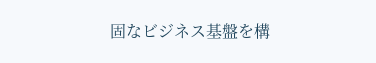固なビジネス基盤を構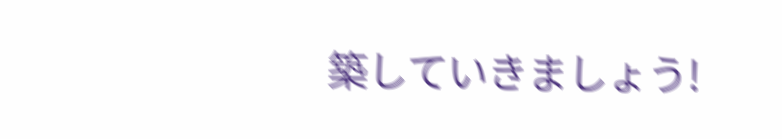築していきましょう!